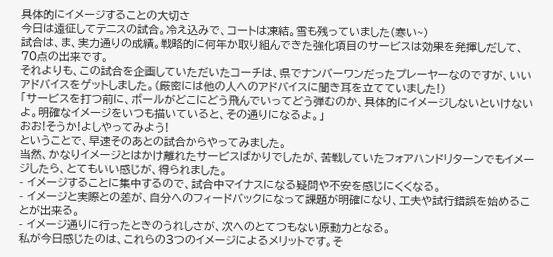具体的にイメージすることの大切さ
今日は遠征してテニスの試合。冷え込みで、コートは凍結。雪も残っていました(寒い~)
試合は、ま、実力通りの成績。戦略的に何年か取り組んできた強化項目のサービスは効果を発揮しだして、70点の出来です。
それよりも、この試合を企画していただいたコーチは、県でナンバーワンだったプレーヤーなのですが、いいアドバイスをゲットしました。(厳密には他の人へのアドバイスに聞き耳を立てていました!)
「サービスを打つ前に、ボールがどこにどう飛んでいってどう弾むのか、具体的にイメージしないといけないよ。明確なイメージをいつも描いていると、その通りになるよ。」
おお!そうか!よしやってみよう!
ということで、早速そのあとの試合からやってみました。
当然、かなりイメージとはかけ離れたサービスばかりでしたが、苦戦していたフォアハンドリターンでもイメージしたら、とてもいい感じが、得られました。
- イメージすることに集中するので、試合中マイナスになる疑問や不安を感じにくくなる。
- イメージと実際との差が、自分へのフィードバックになって課題が明確になり、工夫や試行錯誤を始めることが出来る。
- イメージ通りに行ったときのうれしさが、次へのとてつもない原動力となる。
私が今日感じたのは、これらの3つのイメージによるメリットです。そ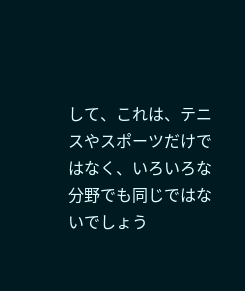して、これは、テニスやスポーツだけではなく、いろいろな分野でも同じではないでしょう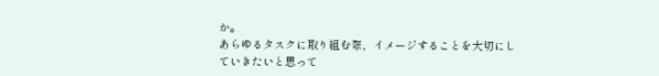か。
あらゆるタスクに取り組む際、イメージすることを大切にしていきたいと思って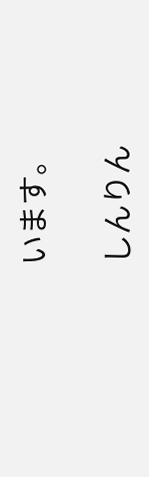います。

しんりん